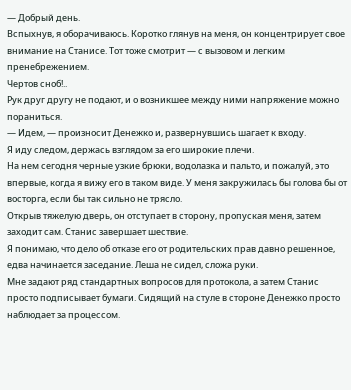— Добрый день.
Вспыхнув, я оборачиваюсь. Коротко глянув на меня, он концентрирует свое внимание на Станисе. Тот тоже смотрит — с вызовом и легким пренебрежением.
Чертов сноб!..
Рук друг другу не подают, и о возникшее между ними напряжение можно пораниться.
— Идем, — произносит Денежко и, развернувшись шагает к входу.
Я иду следом, держась взглядом за его широкие плечи.
На нем сегодня черные узкие брюки, водолазка и пальто, и пожалуй, это впервые, когда я вижу его в таком виде. У меня закружилась бы голова бы от восторга, если бы так сильно не трясло.
Открыв тяжелую дверь, он отступает в сторону, пропуская меня, затем заходит сам. Станис завершает шествие.
Я понимаю, что дело об отказе его от родительских прав давно решенное, едва начинается заседание. Леша не сидел, сложа руки.
Мне задают ряд стандартных вопросов для протокола, а затем Станис просто подписывает бумаги. Сидящий на стуле в стороне Денежко просто наблюдает за процессом.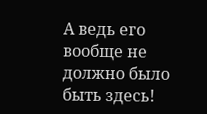А ведь его вообще не должно было быть здесь!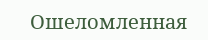Ошеломленная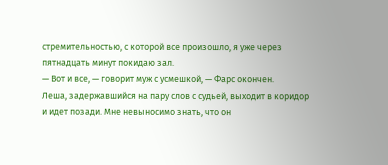стремительностью, с которой все произошло, я уже через пятнадцать минут покидаю зал.
— Вот и все, — говорит муж с усмешкой, — Фарс окончен.
Леша, задержавшийся на пару слов с судьей, выходит в коридор и идет позади. Мне невыносимо знать, что он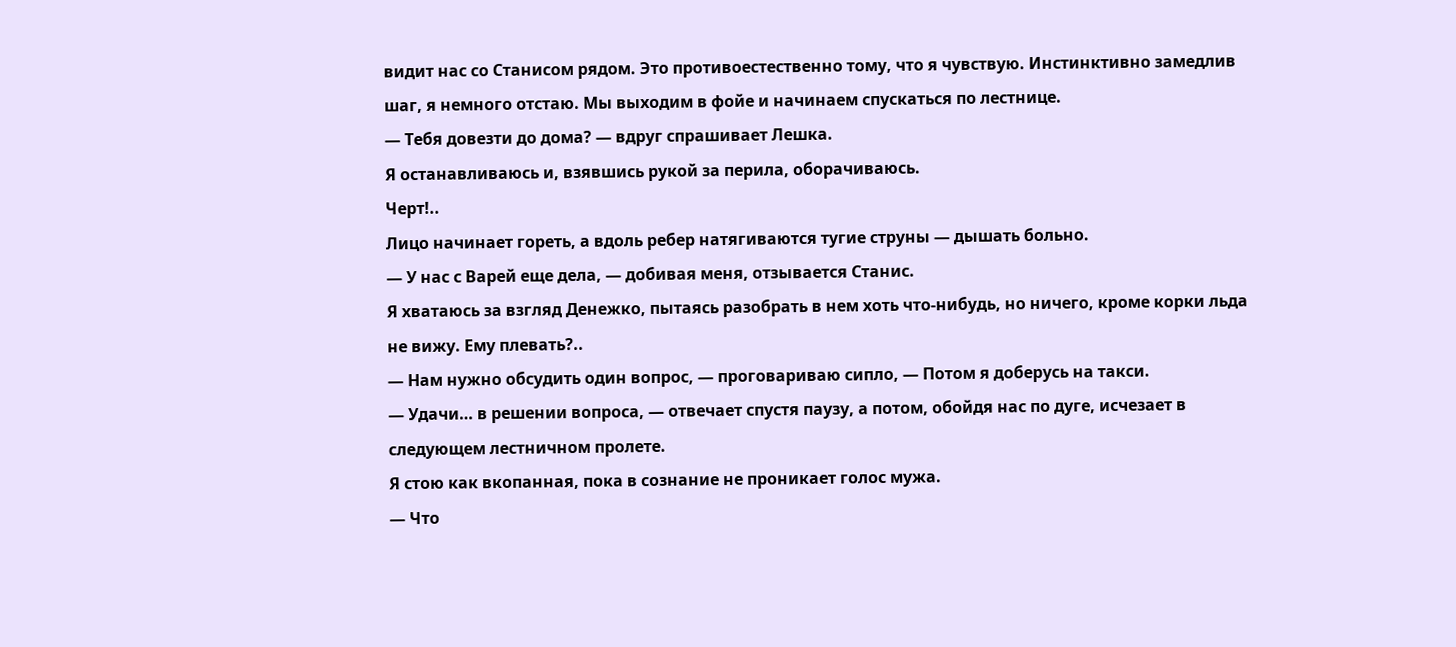видит нас со Станисом рядом. Это противоестественно тому, что я чувствую. Инстинктивно замедлив шаг, я немного отстаю. Мы выходим в фойе и начинаем спускаться по лестнице.
— Тебя довезти до дома? — вдруг спрашивает Лешка.
Я останавливаюсь и, взявшись рукой за перила, оборачиваюсь.
Черт!..
Лицо начинает гореть, а вдоль ребер натягиваются тугие струны — дышать больно.
— У нас с Варей еще дела, — добивая меня, отзывается Станис.
Я хватаюсь за взгляд Денежко, пытаясь разобрать в нем хоть что-нибудь, но ничего, кроме корки льда не вижу. Ему плевать?..
— Нам нужно обсудить один вопрос, — проговариваю сипло, — Потом я доберусь на такси.
— Удачи… в решении вопроса, — отвечает спустя паузу, а потом, обойдя нас по дуге, исчезает в следующем лестничном пролете.
Я стою как вкопанная, пока в сознание не проникает голос мужа.
— Что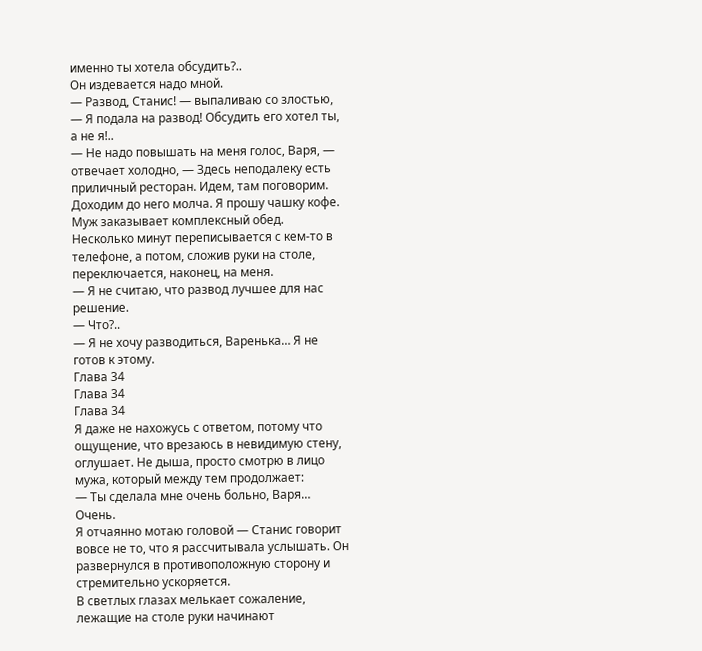именно ты хотела обсудить?..
Он издевается надо мной.
— Развод, Станис! — выпаливаю со злостью, — Я подала на развод! Обсудить его хотел ты, а не я!..
— Не надо повышать на меня голос, Варя, — отвечает холодно, — Здесь неподалеку есть приличный ресторан. Идем, там поговорим.
Доходим до него молча. Я прошу чашку кофе. Муж заказывает комплексный обед. Несколько минут переписывается с кем-то в телефоне, а потом, сложив руки на столе, переключается, наконец, на меня.
— Я не считаю, что развод лучшее для нас решение.
— Что?..
— Я не хочу разводиться, Варенька… Я не готов к этому.
Глава 34
Глава 34
Глава 34
Я даже не нахожусь с ответом, потому что ощущение, что врезаюсь в невидимую стену, оглушает. Не дыша, просто смотрю в лицо мужа, который между тем продолжает:
— Ты сделала мне очень больно, Варя… Очень.
Я отчаянно мотаю головой — Станис говорит вовсе не то, что я рассчитывала услышать. Он развернулся в противоположную сторону и стремительно ускоряется.
В светлых глазах мелькает сожаление, лежащие на столе руки начинают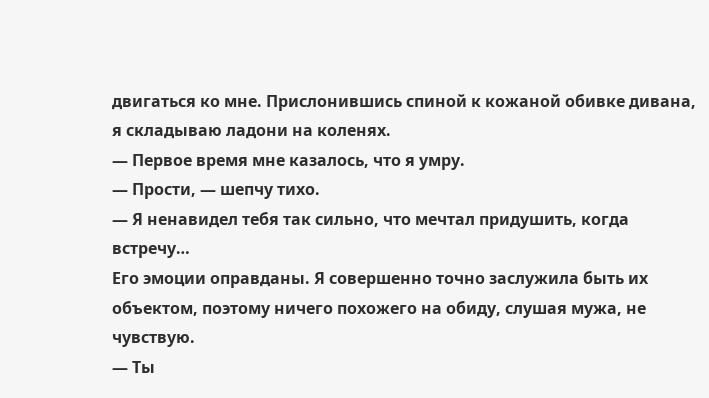двигаться ко мне. Прислонившись спиной к кожаной обивке дивана, я складываю ладони на коленях.
— Первое время мне казалось, что я умру.
— Прости, — шепчу тихо.
— Я ненавидел тебя так сильно, что мечтал придушить, когда встречу…
Его эмоции оправданы. Я совершенно точно заслужила быть их объектом, поэтому ничего похожего на обиду, слушая мужа, не чувствую.
— Ты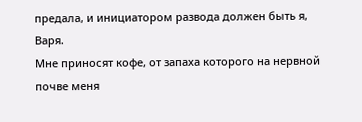предала, и инициатором развода должен быть я, Варя.
Мне приносят кофе, от запаха которого на нервной почве меня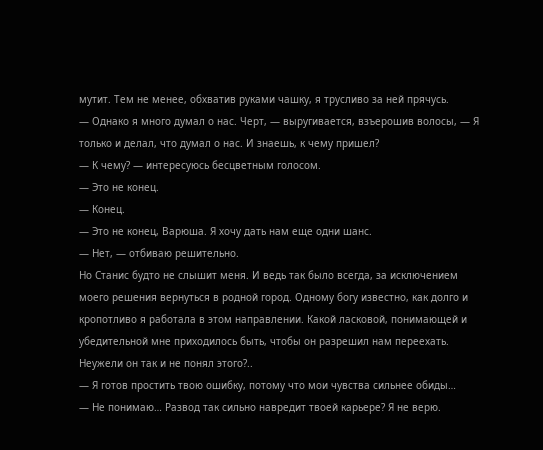мутит. Тем не менее, обхватив руками чашку, я трусливо за ней прячусь.
— Однако я много думал о нас. Черт, — выругивается, взъерошив волосы, — Я только и делал, что думал о нас. И знаешь, к чему пришел?
— К чему? — интересуюсь бесцветным голосом.
— Это не конец.
— Конец.
— Это не конец, Варюша. Я хочу дать нам еще одни шанс.
— Нет, — отбиваю решительно.
Но Станис будто не слышит меня. И ведь так было всегда, за исключением моего решения вернуться в родной город. Одному богу известно, как долго и кропотливо я работала в этом направлении. Какой ласковой, понимающей и убедительной мне приходилось быть, чтобы он разрешил нам переехать. Неужели он так и не понял этого?..
— Я готов простить твою ошибку, потому что мои чувства сильнее обиды…
— Не понимаю… Развод так сильно навредит твоей карьере? Я не верю.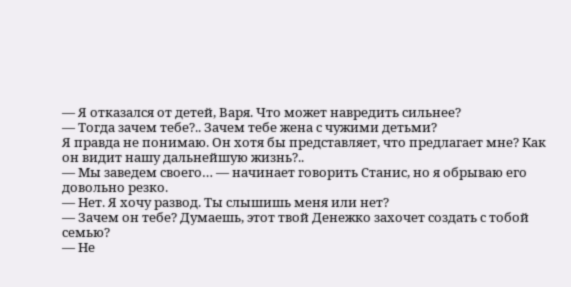— Я отказался от детей, Варя. Что может навредить сильнее?
— Тогда зачем тебе?.. Зачем тебе жена с чужими детьми?
Я правда не понимаю. Он хотя бы представляет, что предлагает мне? Как он видит нашу дальнейшую жизнь?..
— Мы заведем своего… — начинает говорить Станис, но я обрываю его довольно резко.
— Нет. Я хочу развод. Ты слышишь меня или нет?
— Зачем он тебе? Думаешь, этот твой Денежко захочет создать с тобой семью?
— Не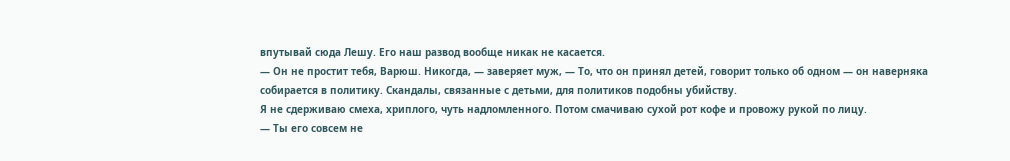впутывай сюда Лешу. Его наш развод вообще никак не касается.
— Он не простит тебя, Варюш. Никогда, — заверяет муж, — То, что он принял детей, говорит только об одном — он наверняка собирается в политику. Скандалы, связанные с детьми, для политиков подобны убийству.
Я не сдерживаю смеха, хриплого, чуть надломленного. Потом смачиваю сухой рот кофе и провожу рукой по лицу.
— Ты его совсем не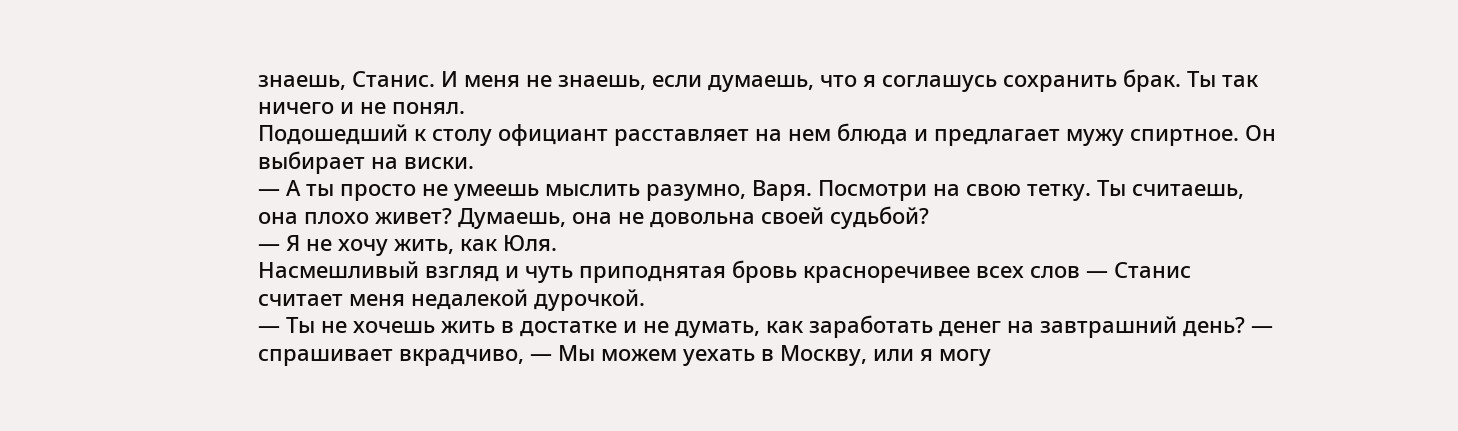знаешь, Станис. И меня не знаешь, если думаешь, что я соглашусь сохранить брак. Ты так ничего и не понял.
Подошедший к столу официант расставляет на нем блюда и предлагает мужу спиртное. Он выбирает на виски.
— А ты просто не умеешь мыслить разумно, Варя. Посмотри на свою тетку. Ты считаешь, она плохо живет? Думаешь, она не довольна своей судьбой?
— Я не хочу жить, как Юля.
Насмешливый взгляд и чуть приподнятая бровь красноречивее всех слов — Станис считает меня недалекой дурочкой.
— Ты не хочешь жить в достатке и не думать, как заработать денег на завтрашний день? — спрашивает вкрадчиво, — Мы можем уехать в Москву, или я могу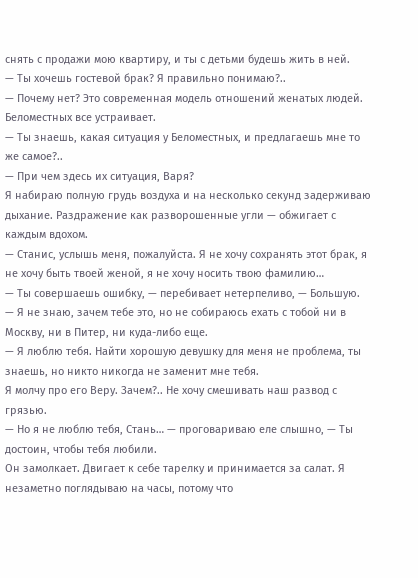снять с продажи мою квартиру, и ты с детьми будешь жить в ней.
— Ты хочешь гостевой брак? Я правильно понимаю?..
— Почему нет? Это современная модель отношений женатых людей. Беломестных все устраивает.
— Ты знаешь, какая ситуация у Беломестных, и предлагаешь мне то же самое?..
— При чем здесь их ситуация, Варя?
Я набираю полную грудь воздуха и на несколько секунд задерживаю дыхание. Раздражение как разворошенные угли — обжигает с каждым вдохом.
— Станис, услышь меня, пожалуйста. Я не хочу сохранять этот брак, я не хочу быть твоей женой, я не хочу носить твою фамилию…
— Ты совершаешь ошибку, — перебивает нетерпеливо, — Большую.
— Я не знаю, зачем тебе это, но не собираюсь ехать с тобой ни в Москву, ни в Питер, ни куда-либо еще.
— Я люблю тебя. Найти хорошую девушку для меня не проблема, ты знаешь, но никто никогда не заменит мне тебя.
Я молчу про его Веру. Зачем?.. Не хочу смешивать наш развод с грязью.
— Но я не люблю тебя, Стань… — проговариваю еле слышно, — Ты достоин, чтобы тебя любили.
Он замолкает. Двигает к себе тарелку и принимается за салат. Я незаметно поглядываю на часы, потому что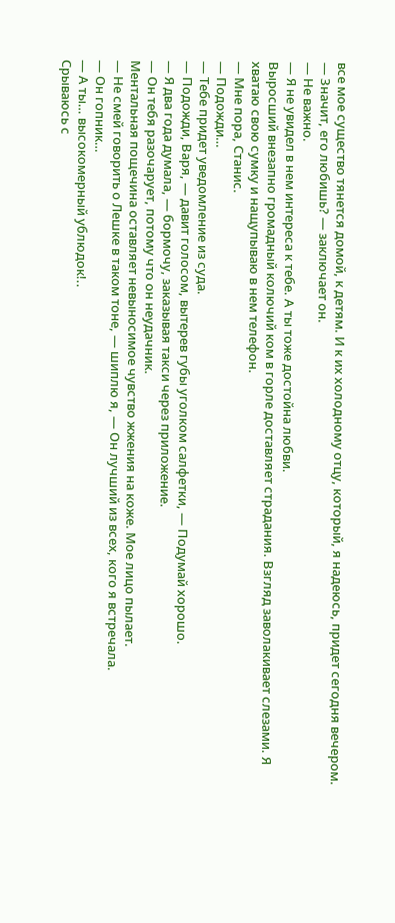все мое существо тянется домой, к детям. И к их холодному отцу, который, я надеюсь, придет сегодня вечером.
— Значит, его любишь? — заключает он.
— Не важно.
— Я не увидел в нем интереса к тебе. А ты тоже достойна любви.
Выросший внезапно громадный колючий ком в горле доставляет страдания. Взгляд заволакивает слезами. Я хватаю свою сумку и нащупываю в нем телефон.
— Мне пора, Станис.
— Подожди…
— Тебе придет уведомление из суда.
— Подожди, Варя, — давит голосом, вытерев губы уголком салфетки, — Подумай хорошо.
— Я два года думала, — бормочу, заказывая такси через приложение.
— Он тебя разочарует, потому что он неудачник.
Ментальная пощечина оставляет невыносимое чувство жжения на коже. Мое лицо пылает.
— Не смей говорить о Лешке в таком тоне, — шиплю я, — Он лучший из всех, кого я встречала.
— Он гопник…
— А ты… высокомерный ублюдок!..
Срываюсь с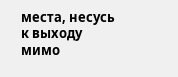места, несусь к выходу мимо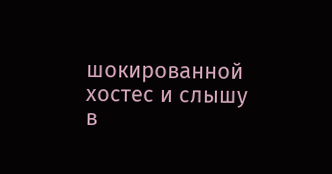шокированной хостес и слышу в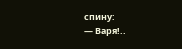спину:
— Варя!..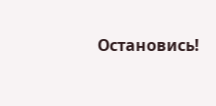Остановись!